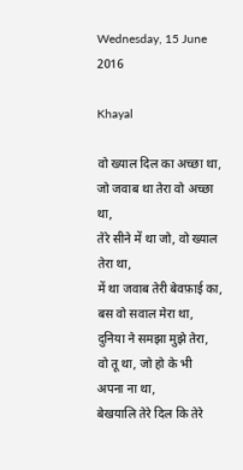Wednesday, 15 June 2016

Khayal

वो ख्याल दिल का अच्छा था,
जो जवाब था तेरा वो अच्छा था,
तेरे सीने में था जो, वो ख्याल तेरा था,
में था जवाब तेरी बेवफ़ाई का, बस वो सवाल मेरा था,
दुनिया ने समझा मुझे तेरा,
वो तू था, जो हो के भी अपना ना था,
बेखयालि तेरे दिल कि तेरे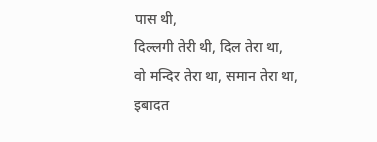पास थी,
दिल्लगी तेरी थी, दिल तेरा था,
वो मन्दिर तेरा था, समान तेरा था,
इबादत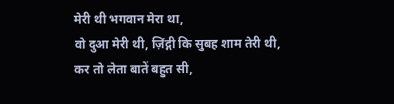मेरी थी भगवान मेरा था,
वो दुआ मेरी थी, ज़िंद्गी कि सुबह शाम तेरी थी,
कर तो लेता बातें बहुत सी,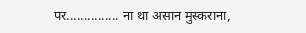पर............... ना था असान मुस्कराना,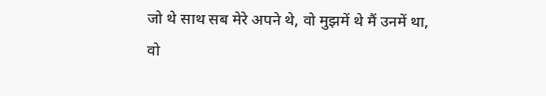जो थे साथ सब मेरे अपने थे, वो मुझमें थे मैं उनमें था,
वो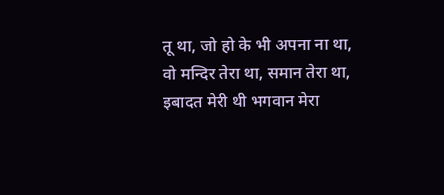तू था, जो हो के भी अपना ना था,
वो मन्दिर तेरा था, समान तेरा था,
इबादत मेरी थी भगवान मेरा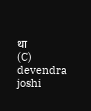था
(C) devendra joshi